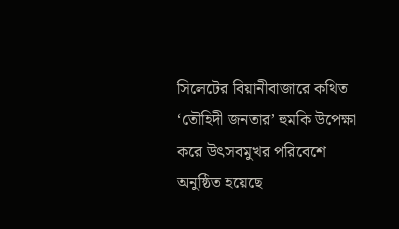সিলেটের বিয়ানীবাজারে কথিত ‘তৌহিদী জনতার’ হুমকি উপেক্ষা করে উৎসবমুখর পরিবেশে অনুষ্ঠিত হয়েছে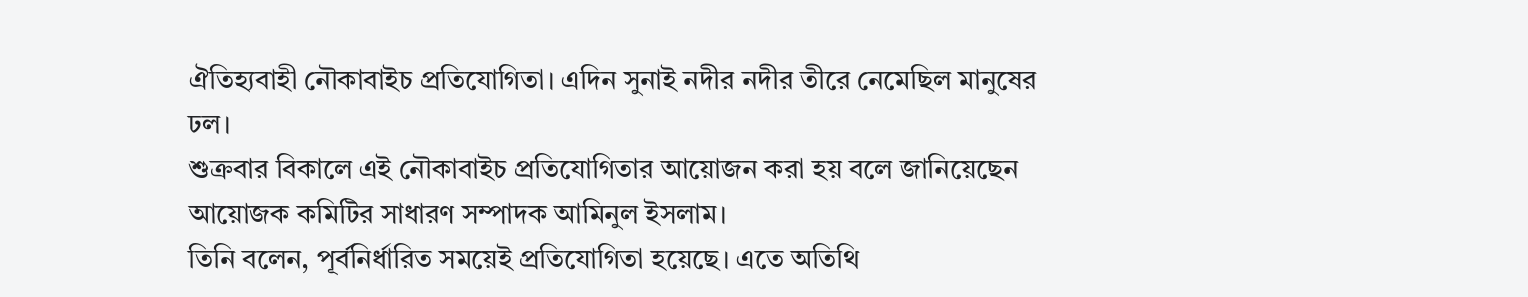ঐতিহ্যবাহী নৌকাবাইচ প্রতিযোগিতা। এদিন সুনাই নদীর নদীর তীরে নেমেছিল মানুষের ঢল।
শুক্রবার বিকালে এই নৌকাবাইচ প্রতিযোগিতার আয়োজন করা হয় বলে জানিয়েছেন আয়োজক কমিটির সাধারণ সম্পাদক আমিনুল ইসলাম।
তিনি বলেন, পূর্বনির্ধারিত সময়েই প্রতিযোগিতা হয়েছে। এতে অতিথি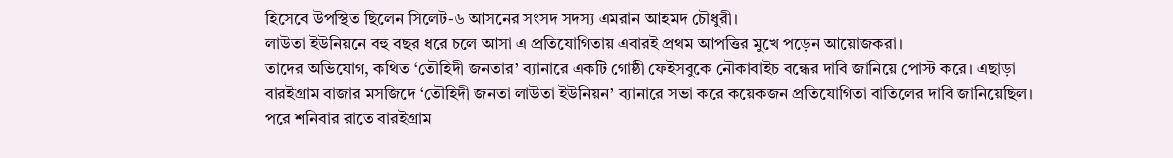হিসেবে উপস্থিত ছিলেন সিলেট-৬ আসনের সংসদ সদস্য এমরান আহমদ চৌধুরী।
লাউতা ইউনিয়নে বহু বছর ধরে চলে আসা এ প্রতিযোগিতায় এবারই প্রথম আপত্তির মুখে পড়েন আয়োজকরা।
তাদের অভিযোগ, কথিত ‘তৌহিদী জনতার’ ব্যানারে একটি গোষ্ঠী ফেইসবুকে নৌকাবাইচ বন্ধের দাবি জানিয়ে পোস্ট করে। এছাড়া বারইগ্রাম বাজার মসজিদে ‘তৌহিদী জনতা লাউতা ইউনিয়ন’ ব্যানারে সভা করে কয়েকজন প্রতিযোগিতা বাতিলের দাবি জানিয়েছিল।
পরে শনিবার রাতে বারইগ্রাম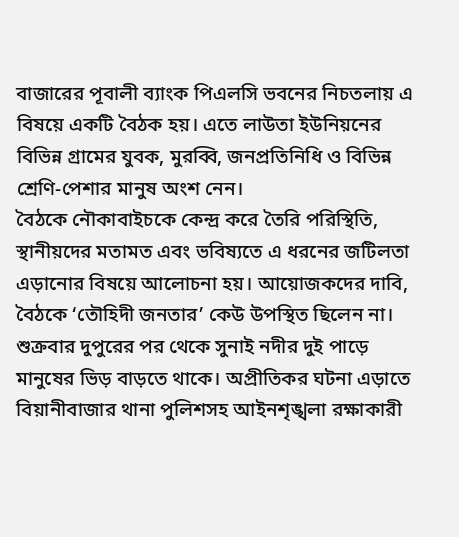বাজারের পূবালী ব্যাংক পিএলসি ভবনের নিচতলায় এ বিষয়ে একটি বৈঠক হয়। এতে লাউতা ইউনিয়নের বিভিন্ন গ্রামের যুবক, মুরব্বি, জনপ্রতিনিধি ও বিভিন্ন শ্রেণি-পেশার মানুষ অংশ নেন।
বৈঠকে নৌকাবাইচকে কেন্দ্র করে তৈরি পরিস্থিতি, স্থানীয়দের মতামত এবং ভবিষ্যতে এ ধরনের জটিলতা এড়ানোর বিষয়ে আলোচনা হয়। আয়োজকদের দাবি, বৈঠকে ‘তৌহিদী জনতার’ কেউ উপস্থিত ছিলেন না।
শুক্রবার দুপুরের পর থেকে সুনাই নদীর দুই পাড়ে মানুষের ভিড় বাড়তে থাকে। অপ্রীতিকর ঘটনা এড়াতে বিয়ানীবাজার থানা পুলিশসহ আইনশৃঙ্খলা রক্ষাকারী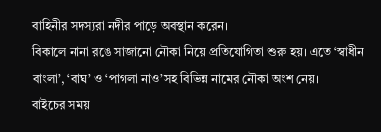বাহিনীর সদস্যরা নদীর পাড়ে অবস্থান করেন।
বিকালে নানা রঙে সাজানো নৌকা নিয়ে প্রতিযোগিতা শুরু হয়। এতে ‘স্বাধীন বাংলা’, ‘বাঘ’ ও ‘পাগলা নাও’সহ বিভিন্ন নামের নৌকা অংশ নেয়।
বাইচের সময়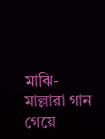মাঝি-মাল্লারা গান গেয়ে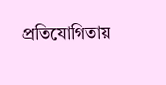প্রতিযোগিতায়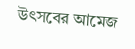উৎসবের আমেজ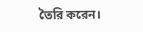তৈরি করেন।